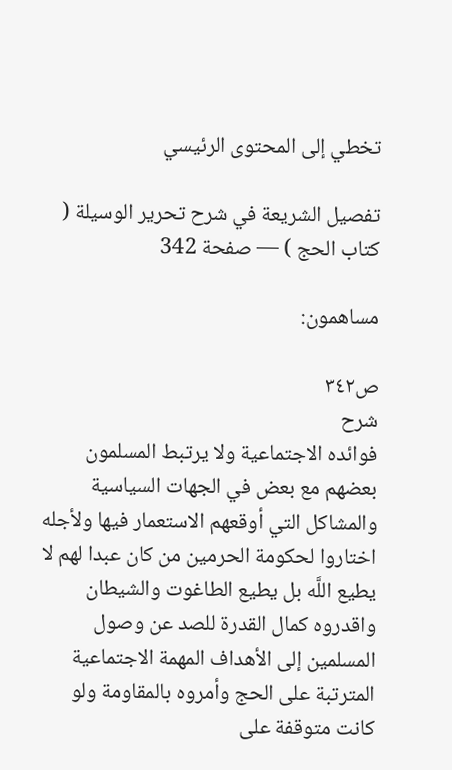تخطي إلى المحتوى الرئيسي

تفصيل الشريعة في شرح تحرير الوسيلة ( كتاب الحج ) — صفحة 342

مساهمون:

ص٣٤٢
شرح
فوائده الاجتماعية ولا يرتبط المسلمون بعضهم مع بعض في الجهات السياسية والمشاكل التي أوقعهم الاستعمار فيها ولأجله اختاروا لحكومة الحرمين من كان عبدا لهم لا يطيع اللَّه بل يطيع الطاغوت والشيطان واقدروه كمال القدرة للصد عن وصول المسلمين إلى الأهداف المهمة الاجتماعية المترتبة على الحج وأمروه بالمقاومة ولو كانت متوقفة على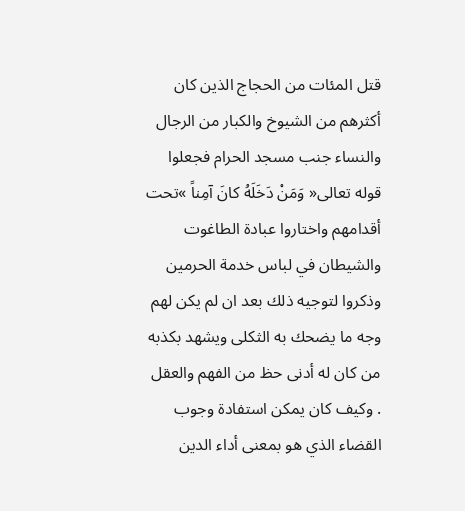قتل المئات من الحجاج الذين كان أكثرهم من الشيوخ والكبار من الرجال والنساء جنب مسجد الحرام فجعلوا قوله تعالى« وَمَنْ دَخَلَهُ كانَ آمِناً »تحت أقدامهم واختاروا عبادة الطاغوت والشيطان في لباس خدمة الحرمين وذكروا لتوجيه ذلك بعد ان لم يكن لهم وجه ما يضحك به الثكلى ويشهد بكذبه من كان له أدنى حظ من الفهم والعقل . وكيف كان يمكن استفادة وجوب القضاء الذي هو بمعنى أداء الدين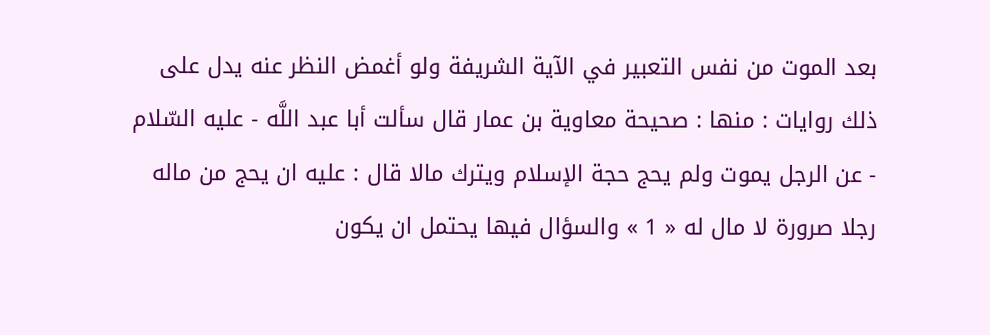بعد الموت من نفس التعبير في الآية الشريفة ولو أغمض النظر عنه يدل على ذلك روايات : منها : صحيحة معاوية بن عمار قال سألت أبا عبد اللَّه - عليه السّلام - عن الرجل يموت ولم يحج حجة الإسلام ويترك مالا قال : عليه ان يحج من ماله رجلا صرورة لا مال له « 1 » والسؤال فيها يحتمل ان يكون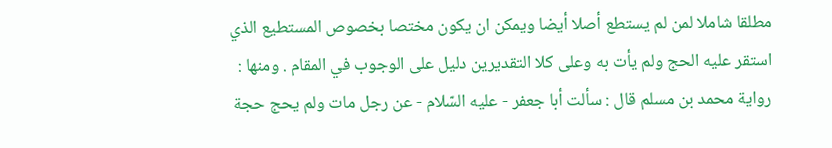مطلقا شاملا لمن لم يستطع أصلا أيضا ويمكن ان يكون مختصا بخصوص المستطيع الذي استقر عليه الحج ولم يأت به وعلى كلا التقديرين دليل على الوجوب في المقام . ومنها : رواية محمد بن مسلم قال : سألت أبا جعفر - عليه السّلام - عن رجل مات ولم يحج حجة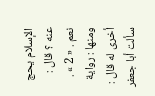الإسلام يحج عنه ؟ قال : نعم . « 2 » . ومنها : رواية أخرى له قال : سألت أبا جعفر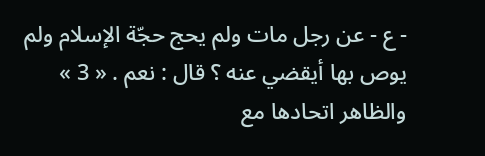- ع - عن رجل مات ولم يحج حجّة الإسلام ولم يوص بها أيقضي عنه ؟ قال : نعم . « 3 » والظاهر اتحادها مع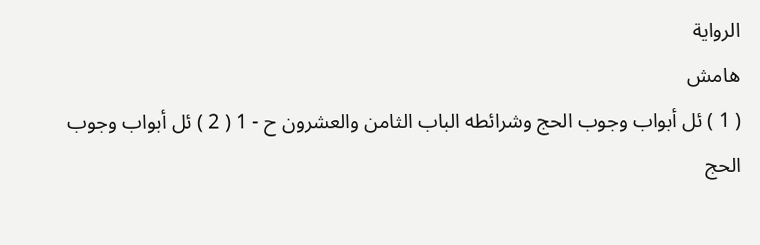الرواية
هامش
( 1 ) ئل أبواب وجوب الحج وشرائطه الباب الثامن والعشرون ح - 1 ( 2 ) ئل أبواب وجوب الحج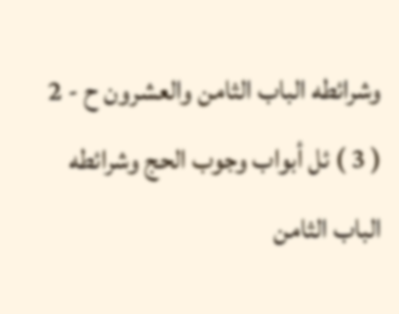وشرائطه الباب الثامن والعشرون ح - 2 ( 3 ) ئل أبواب وجوب الحج وشرائطه الباب الثامن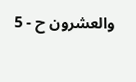والعشرون ح - 5